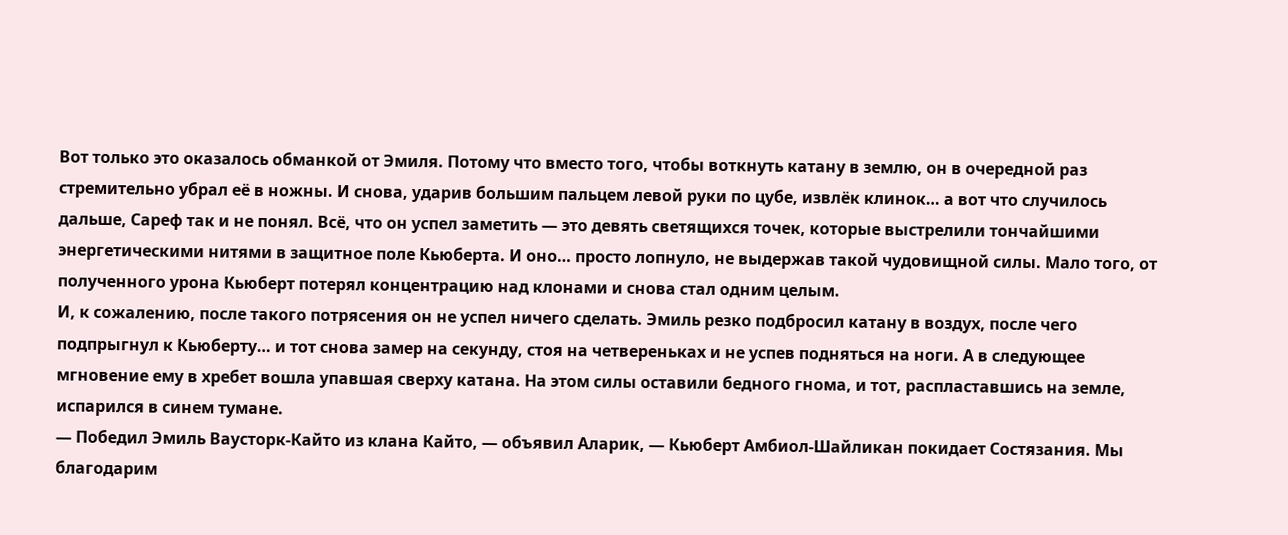Вот только это оказалось обманкой от Эмиля. Потому что вместо того, чтобы воткнуть катану в землю, он в очередной раз стремительно убрал её в ножны. И снова, ударив большим пальцем левой руки по цубе, извлёк клинок… а вот что случилось дальше, Сареф так и не понял. Всё, что он успел заметить — это девять светящихся точек, которые выстрелили тончайшими энергетическими нитями в защитное поле Кьюберта. И оно… просто лопнуло, не выдержав такой чудовищной силы. Мало того, от полученного урона Кьюберт потерял концентрацию над клонами и снова стал одним целым.
И, к сожалению, после такого потрясения он не успел ничего сделать. Эмиль резко подбросил катану в воздух, после чего подпрыгнул к Кьюберту… и тот снова замер на секунду, стоя на четвереньках и не успев подняться на ноги. А в следующее мгновение ему в хребет вошла упавшая сверху катана. На этом силы оставили бедного гнома, и тот, распластавшись на земле, испарился в синем тумане.
— Победил Эмиль Ваусторк-Кайто из клана Кайто, — объявил Аларик, — Кьюберт Амбиол-Шайликан покидает Состязания. Мы благодарим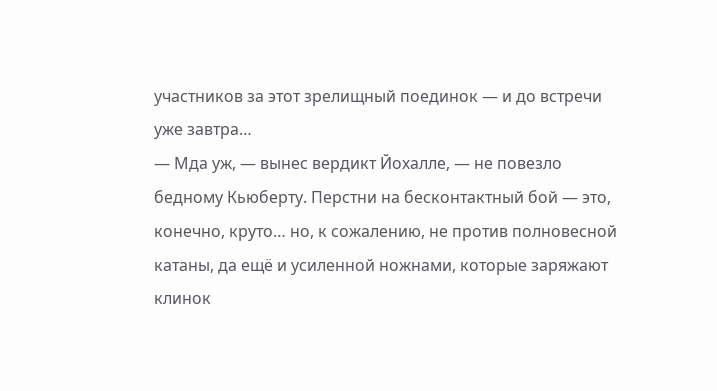участников за этот зрелищный поединок — и до встречи уже завтра…
— Мда уж, — вынес вердикт Йохалле, — не повезло бедному Кьюберту. Перстни на бесконтактный бой — это, конечно, круто… но, к сожалению, не против полновесной катаны, да ещё и усиленной ножнами, которые заряжают клинок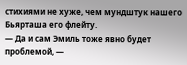стихиями не хуже, чем мундштук нашего Бьярташа его флейту.
— Да и сам Эмиль тоже явно будет проблемой, —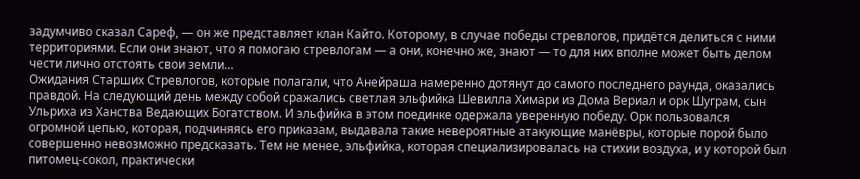задумчиво сказал Сареф, — он же представляет клан Кайто. Которому, в случае победы стревлогов, придётся делиться с ними территориями. Если они знают, что я помогаю стревлогам — а они, конечно же, знают — то для них вполне может быть делом чести лично отстоять свои земли…
Ожидания Старших Стревлогов, которые полагали, что Анейраша намеренно дотянут до самого последнего раунда, оказались правдой. На следующий день между собой сражались светлая эльфийка Шевилла Химари из Дома Вериал и орк Шуграм, сын Ульриха из Ханства Ведающих Богатством. И эльфийка в этом поединке одержала уверенную победу. Орк пользовался огромной цепью, которая, подчиняясь его приказам, выдавала такие невероятные атакующие манёвры, которые порой было совершенно невозможно предсказать. Тем не менее, эльфийка, которая специализировалась на стихии воздуха, и у которой был питомец-сокол, практически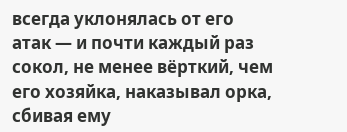всегда уклонялась от его атак — и почти каждый раз сокол, не менее вёрткий, чем его хозяйка, наказывал орка, сбивая ему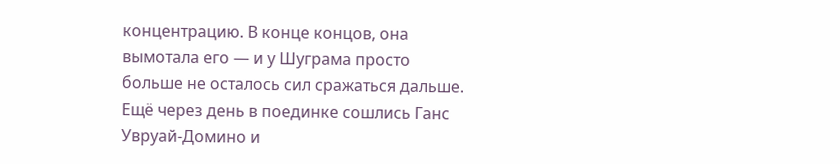концентрацию. В конце концов, она вымотала его — и у Шуграма просто больше не осталось сил сражаться дальше.
Ещё через день в поединке сошлись Ганс Увруай-Домино и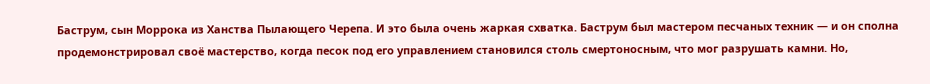Баструм, сын Моррока из Ханства Пылающего Черепа. И это была очень жаркая схватка. Баструм был мастером песчаных техник — и он сполна продемонстрировал своё мастерство, когда песок под его управлением становился столь смертоносным, что мог разрушать камни. Но,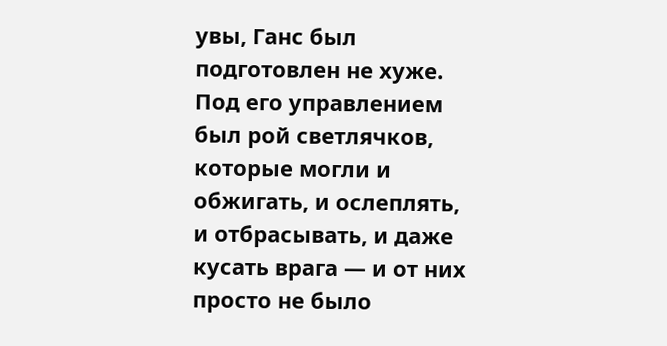увы, Ганс был подготовлен не хуже. Под его управлением был рой светлячков, которые могли и обжигать, и ослеплять, и отбрасывать, и даже кусать врага — и от них просто не было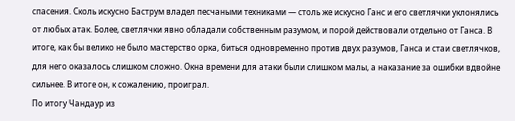спасения. Сколь искусно Баструм владел песчаными техниками — столь же искусно Ганс и его светлячки уклонялись от любых атак. Более, светлячки явно обладали собственным разумом, и порой действовали отдельно от Ганса. В итоге, как бы велико не было мастерство орка, биться одновременно против двух разумов, Ганса и стаи светлячков, для него оказалось слишком сложно. Окна времени для атаки были слишком малы, а наказание за ошибки вдвойне сильнее. В итоге он, к сожалению, проиграл.
По итогу Чандаур из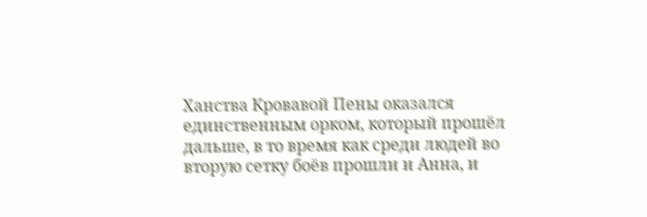Ханства Кровавой Пены оказался единственным орком, который прошёл дальше, в то время как среди людей во вторую сетку боёв прошли и Анна, и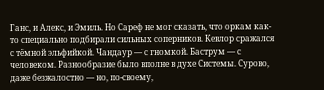Ганс, и Алекс, и Эмиль. Но Сареф не мог сказать, что оркам как-то специально подбирали сильных соперников. Кевлор сражался с тёмной эльфийкой. Чандаур — с гномкой. Баструм — с человеком. Разнообразие было вполне в духе Системы. Сурово, даже безжалостно — но, по-своему,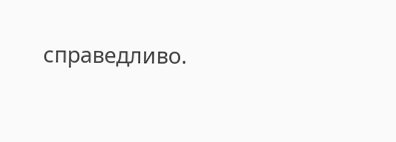справедливо.